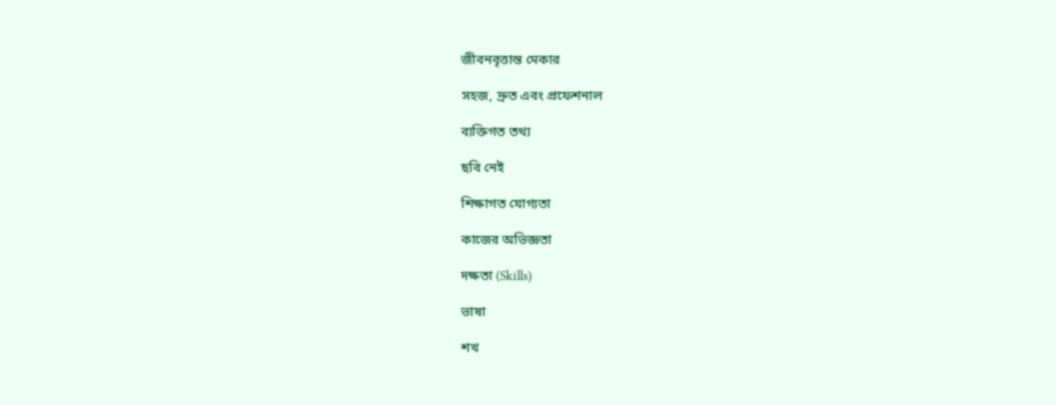জীবনবৃত্তান্ত মেকার

সহজ, দ্রুত এবং প্রফেশনাল

ব্যক্তিগত তথ্য

ছবি নেই

শিক্ষাগত যোগ্যতা

কাজের অভিজ্ঞতা

দক্ষতা (Skills)

ভাষা

শখ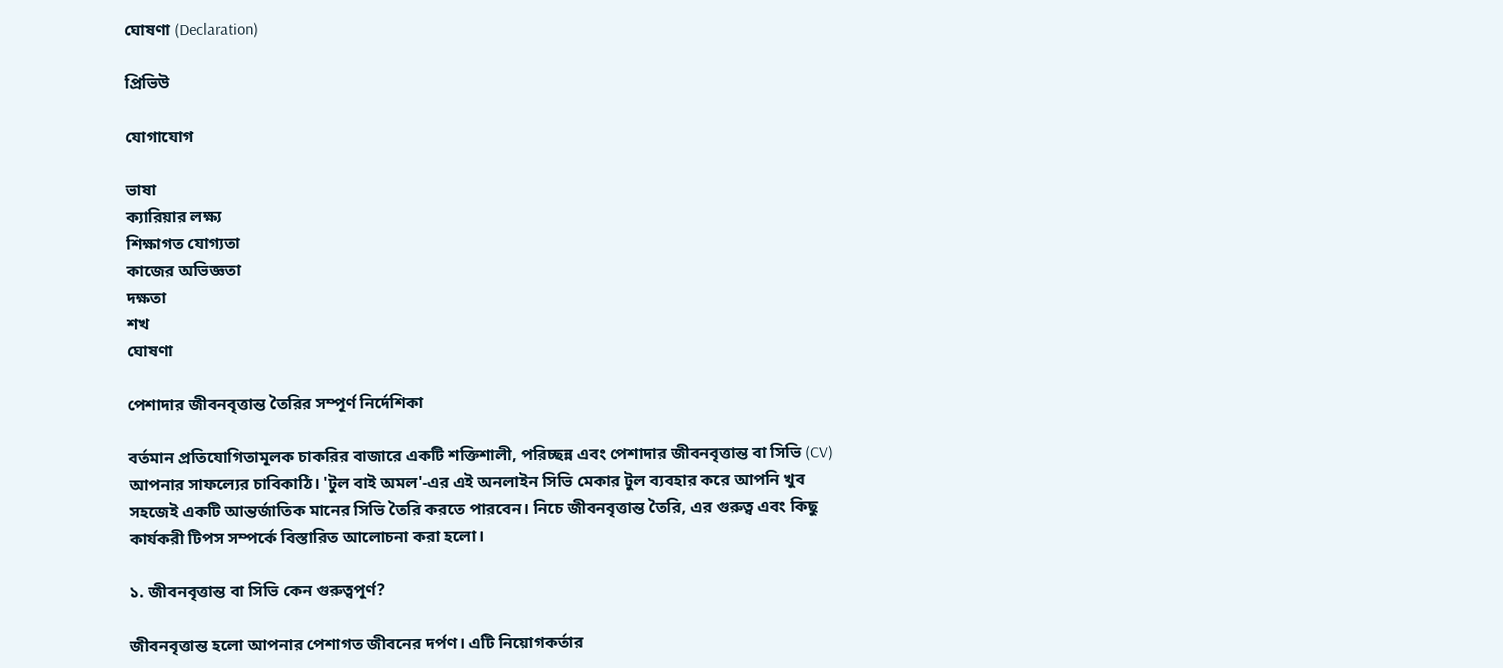ঘোষণা (Declaration)

প্রিভিউ

যোগাযোগ

ভাষা
ক্যারিয়ার লক্ষ্য
শিক্ষাগত যোগ্যতা
কাজের অভিজ্ঞতা
দক্ষতা
শখ
ঘোষণা

পেশাদার জীবনবৃত্তান্ত তৈরির সম্পূর্ণ নির্দেশিকা

বর্তমান প্রতিযোগিতামূলক চাকরির বাজারে একটি শক্তিশালী, পরিচ্ছন্ন এবং পেশাদার জীবনবৃত্তান্ত বা সিভি (CV) আপনার সাফল্যের চাবিকাঠি। 'টুল বাই অমল'-এর এই অনলাইন সিভি মেকার টুল ব্যবহার করে আপনি খুব সহজেই একটি আন্তর্জাতিক মানের সিভি তৈরি করতে পারবেন। নিচে জীবনবৃত্তান্ত তৈরি, এর গুরুত্ব এবং কিছু কার্যকরী টিপস সম্পর্কে বিস্তারিত আলোচনা করা হলো।

১. জীবনবৃত্তান্ত বা সিভি কেন গুরুত্বপূর্ণ?

জীবনবৃত্তান্ত হলো আপনার পেশাগত জীবনের দর্পণ। এটি নিয়োগকর্তার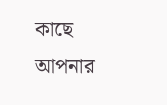কাছে আপনার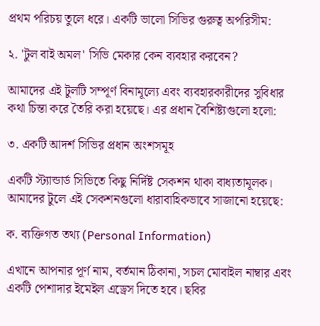প্রথম পরিচয় তুলে ধরে। একটি ভালো সিভির গুরুত্ব অপরিসীম:

২. 'টুল বাই অমল' সিভি মেকার কেন ব্যবহার করবেন?

আমাদের এই টুলটি সম্পূর্ণ বিনামূল্যে এবং ব্যবহারকারীদের সুবিধার কথা চিন্তা করে তৈরি করা হয়েছে। এর প্রধান বৈশিষ্ট্যগুলো হলো:

৩. একটি আদর্শ সিভির প্রধান অংশসমূহ

একটি স্ট্যান্ডার্ড সিভিতে কিছু নির্দিষ্ট সেকশন থাকা বাধ্যতামূলক। আমাদের টুলে এই সেকশনগুলো ধারাবাহিকভাবে সাজানো হয়েছে:

ক. ব্যক্তিগত তথ্য (Personal Information)

এখানে আপনার পূর্ণ নাম, বর্তমান ঠিকানা, সচল মোবাইল নাম্বার এবং একটি পেশাদার ইমেইল এড্রেস দিতে হবে। ছবির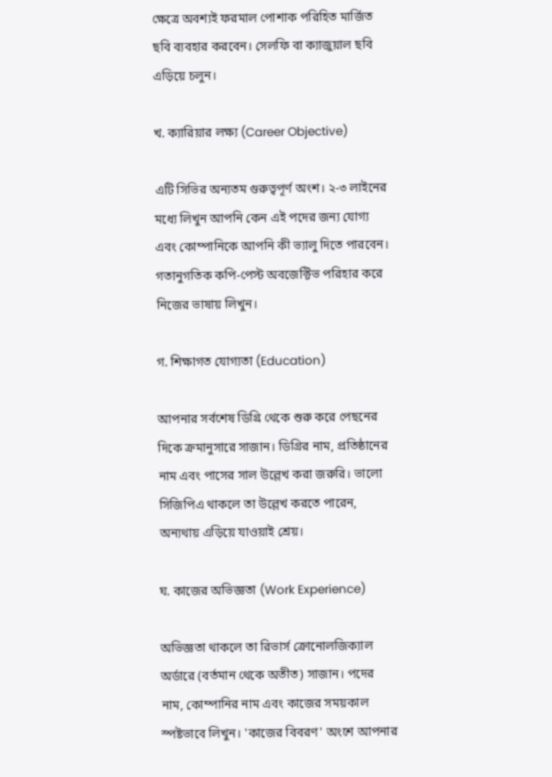ক্ষেত্রে অবশ্যই ফরমাল পোশাক পরিহিত মার্জিত ছবি ব্যবহার করবেন। সেলফি বা ক্যাজুয়াল ছবি এড়িয়ে চলুন।

খ. ক্যারিয়ার লক্ষ্য (Career Objective)

এটি সিভির অন্যতম গুরুত্বপূর্ণ অংশ। ২-৩ লাইনের মধ্যে লিখুন আপনি কেন এই পদের জন্য যোগ্য এবং কোম্পানিকে আপনি কী ভ্যালু দিতে পারবেন। গতানুগতিক কপি-পেস্ট অবজেক্টিভ পরিহার করে নিজের ভাষায় লিখুন।

গ. শিক্ষাগত যোগ্যতা (Education)

আপনার সর্বশেষ ডিগ্রি থেকে শুরু করে পেছনের দিকে ক্রমানুসারে সাজান। ডিগ্রির নাম, প্রতিষ্ঠানের নাম এবং পাসের সাল উল্লেখ করা জরুরি। ভালো সিজিপিএ থাকলে তা উল্লেখ করতে পারেন, অন্যথায় এড়িয়ে যাওয়াই শ্রেয়।

ঘ. কাজের অভিজ্ঞতা (Work Experience)

অভিজ্ঞতা থাকলে তা রিভার্স ক্রোনোলজিক্যাল অর্ডারে (বর্তমান থেকে অতীত) সাজান। পদের নাম, কোম্পানির নাম এবং কাজের সময়কাল স্পষ্টভাবে লিখুন। 'কাজের বিবরণ' অংশে আপনার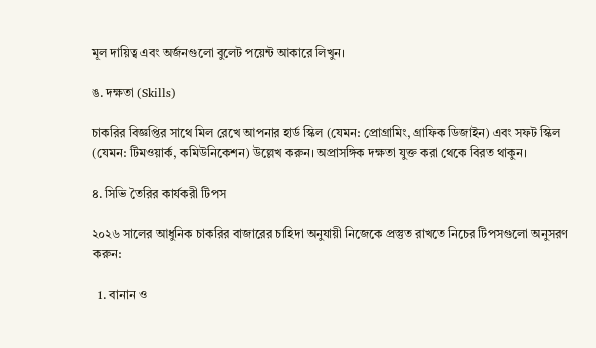মূল দায়িত্ব এবং অর্জনগুলো বুলেট পয়েন্ট আকারে লিখুন।

ঙ. দক্ষতা (Skills)

চাকরির বিজ্ঞপ্তির সাথে মিল রেখে আপনার হার্ড স্কিল (যেমন: প্রোগ্রামিং, গ্রাফিক ডিজাইন) এবং সফট স্কিল (যেমন: টিমওয়ার্ক, কমিউনিকেশন) উল্লেখ করুন। অপ্রাসঙ্গিক দক্ষতা যুক্ত করা থেকে বিরত থাকুন।

৪. সিভি তৈরির কার্যকরী টিপস

২০২৬ সালের আধুনিক চাকরির বাজারের চাহিদা অনুযায়ী নিজেকে প্রস্তুত রাখতে নিচের টিপসগুলো অনুসরণ করুন:

  1. বানান ও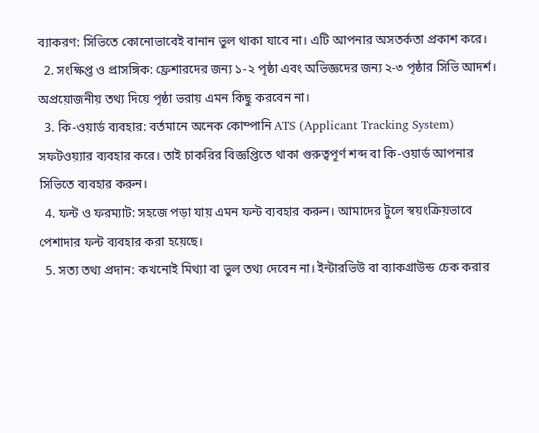ব্যাকরণ: সিভিতে কোনোভাবেই বানান ভুল থাকা যাবে না। এটি আপনার অসতর্কতা প্রকাশ করে।
  2. সংক্ষিপ্ত ও প্রাসঙ্গিক: ফ্রেশারদের জন্য ১-২ পৃষ্ঠা এবং অভিজ্ঞদের জন্য ২-৩ পৃষ্ঠার সিভি আদর্শ। অপ্রয়োজনীয় তথ্য দিয়ে পৃষ্ঠা ভরায় এমন কিছু করবেন না।
  3. কি-ওয়ার্ড ব্যবহার: বর্তমানে অনেক কোম্পানি ATS (Applicant Tracking System) সফটওয়্যার ব্যবহার করে। তাই চাকরির বিজ্ঞপ্তিতে থাকা গুরুত্বপূর্ণ শব্দ বা কি-ওয়ার্ড আপনার সিভিতে ব্যবহার করুন।
  4. ফন্ট ও ফরম্যাট: সহজে পড়া যায় এমন ফন্ট ব্যবহার করুন। আমাদের টুলে স্বয়ংক্রিয়ভাবে পেশাদার ফন্ট ব্যবহার করা হয়েছে।
  5. সত্য তথ্য প্রদান: কখনোই মিথ্যা বা ভুল তথ্য দেবেন না। ইন্টারভিউ বা ব্যাকগ্রাউন্ড চেক করার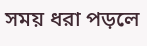সময় ধরা পড়লে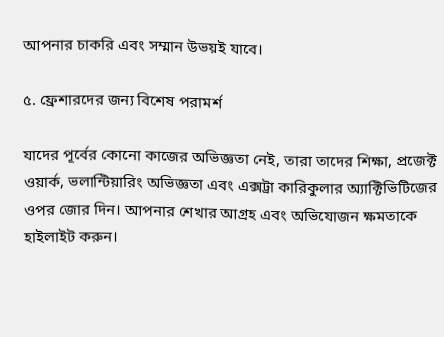আপনার চাকরি এবং সম্মান উভয়ই যাবে।

৫. ফ্রেশারদের জন্য বিশেষ পরামর্শ

যাদের পূর্বের কোনো কাজের অভিজ্ঞতা নেই, তারা তাদের শিক্ষা, প্রজেক্ট ওয়ার্ক, ভলান্টিয়ারিং অভিজ্ঞতা এবং এক্সট্রা কারিকুলার অ্যাক্টিভিটিজের ওপর জোর দিন। আপনার শেখার আগ্রহ এবং অভিযোজন ক্ষমতাকে হাইলাইট করুন।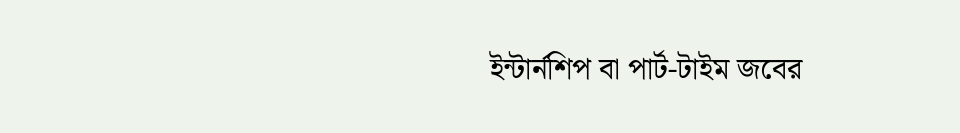ইন্টার্নশিপ বা পার্ট-টাইম জবের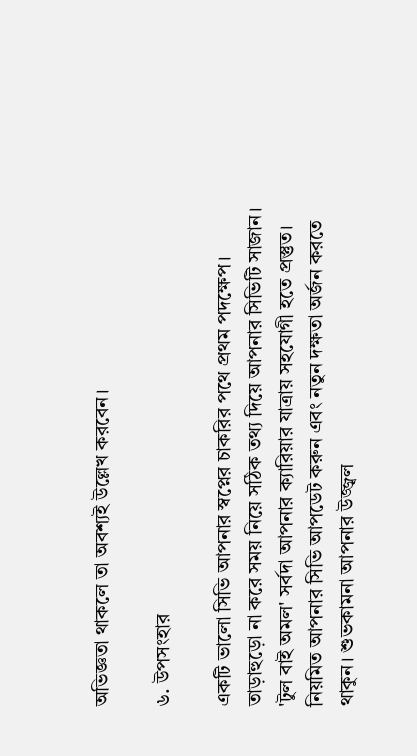অভিজ্ঞতা থাকলে তা অবশ্যই উল্লেখ করবেন।

৬. উপসংহার

একটি ভালো সিভি আপনার স্বপ্নের চাকরির পথে প্রথম পদক্ষেপ। তাড়াহুড়ো না করে সময় নিয়ে সঠিক তথ্য দিয়ে আপনার সিভিটি সাজান। 'টুল বাই অমল' সর্বদা আপনার ক্যারিয়ার যাত্রায় সহযোগী হতে প্রস্তুত। নিয়মিত আপনার সিভি আপডেট করুন এবং নতুন দক্ষতা অর্জন করতে থাকুন। শুভকামনা আপনার উজ্জ্বল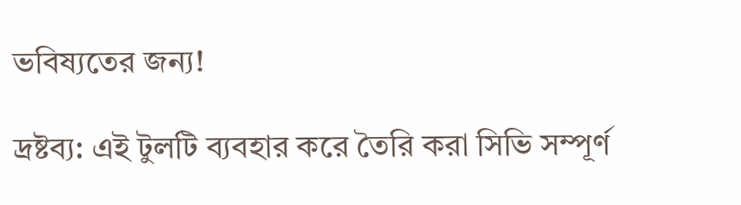ভবিষ্যতের জন্য!

দ্রষ্টব্য: এই টুলটি ব্যবহার করে তৈরি করা সিভি সম্পূর্ণ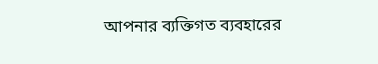আপনার ব্যক্তিগত ব্যবহারের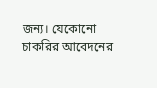জন্য। যেকোনো চাকরির আবেদনের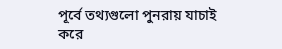পূর্বে তথ্যগুলো পুনরায় যাচাই করে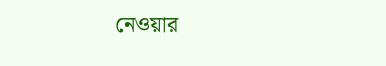নেওয়ার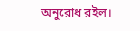অনুরোধ রইল।